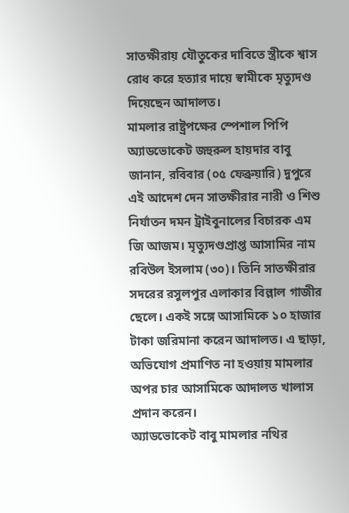সাতক্ষীরায় যৌতুকের দাবিতে স্ত্রীকে শ্বাস রোধ করে হত্যার দায়ে স্বামীকে মৃত্যুদণ্ড দিয়েছেন আদালত।
মামলার রাষ্ট্রপক্ষের স্পেশাল পিপি অ্যাডভোকেট জহুরুল হায়দার বাবু জানান, রবিবার (০৫ ফেব্রুয়ারি) দুপুরে এই আদেশ দেন সাতক্ষীরার নারী ও শিশু নির্যাতন দমন ট্রাইবুনালের বিচারক এম জি আজম। মৃত্যুদণ্ডপ্রাপ্ত আসামির নাম রবিউল ইসলাম (৩০)। তিনি সাতক্ষীরার সদরের রসুলপুর এলাকার বিল্লাল গাজীর ছেলে। একই সঙ্গে আসামিকে ১০ হাজার টাকা জরিমানা করেন আদালত। এ ছাড়া, অভিযোগ প্রমাণিত না হওয়ায় মামলার অপর চার আসামিকে আদালত খালাস প্রদান করেন।
অ্যাডভোকেট বাবু মামলার নথির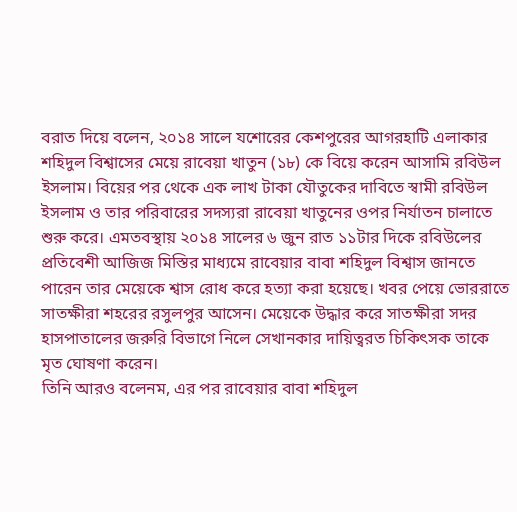বরাত দিয়ে বলেন, ২০১৪ সালে যশোরের কেশপুরের আগরহাটি এলাকার শহিদুল বিশ্বাসের মেয়ে রাবেয়া খাতুন (১৮) কে বিয়ে করেন আসামি রবিউল ইসলাম। বিয়ের পর থেকে এক লাখ টাকা যৌতুকের দাবিতে স্বামী রবিউল ইসলাম ও তার পরিবারের সদস্যরা রাবেয়া খাতুনের ওপর নির্যাতন চালাতে শুরু করে। এমতবস্থায় ২০১৪ সালের ৬ জুন রাত ১১টার দিকে রবিউলের প্রতিবেশী আজিজ মিস্তির মাধ্যমে রাবেয়ার বাবা শহিদুল বিশ্বাস জানতে পারেন তার মেয়েকে শ্বাস রোধ করে হত্যা করা হয়েছে। খবর পেয়ে ভোররাতে সাতক্ষীরা শহরের রসুলপুর আসেন। মেয়েকে উদ্ধার করে সাতক্ষীরা সদর হাসপাতালের জরুরি বিভাগে নিলে সেখানকার দায়িত্বরত চিকিৎসক তাকে মৃত ঘোষণা করেন।
তিনি আরও বলেনম, এর পর রাবেয়ার বাবা শহিদুল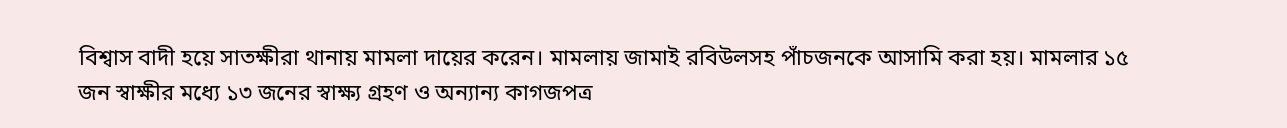বিশ্বাস বাদী হয়ে সাতক্ষীরা থানায় মামলা দায়ের করেন। মামলায় জামাই রবিউলসহ পাঁচজনকে আসামি করা হয়। মামলার ১৫ জন স্বাক্ষীর মধ্যে ১৩ জনের স্বাক্ষ্য গ্রহণ ও অন্যান্য কাগজপত্র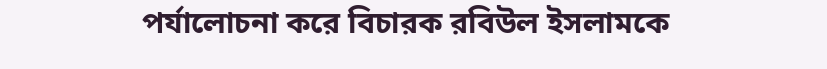পর্যালোচনা করে বিচারক রবিউল ইসলামকে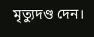মৃত্যুদণ্ড দেন।